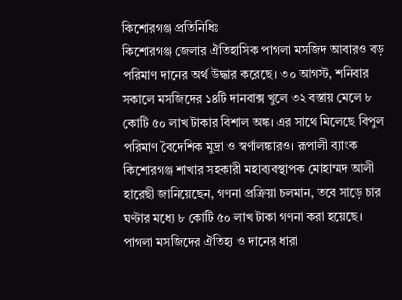কিশোরগঞ্জ প্রতিনিধিঃ
কিশোরগঞ্জ জেলার ঐতিহাসিক পাগলা মসজিদ আবারও বড় পরিমাণ দানের অর্থ উদ্ধার করেছে। ৩০ আগস্ট, শনিবার সকালে মসজিদের ১৪টি দানবাক্স খুলে ৩২ বস্তায় মেলে ৮ কোটি ৫০ লাখ টাকার বিশাল অঙ্ক। এর সাথে মিলেছে বিপুল পরিমাণ বৈদেশিক মুদ্রা ও স্বর্ণালঙ্কারও। রূপালী ব্যাংক কিশোরগঞ্জ শাখার সহকারী মহাব্যবস্থাপক মোহাম্মদ আলী হারেছী জানিয়েছেন, গণনা প্রক্রিয়া চলমান, তবে সাড়ে চার ঘণ্টার মধ্যে ৮ কোটি ৫০ লাখ টাকা গণনা করা হয়েছে।
পাগলা মসজিদের ঐতিহ্য ও দানের ধারা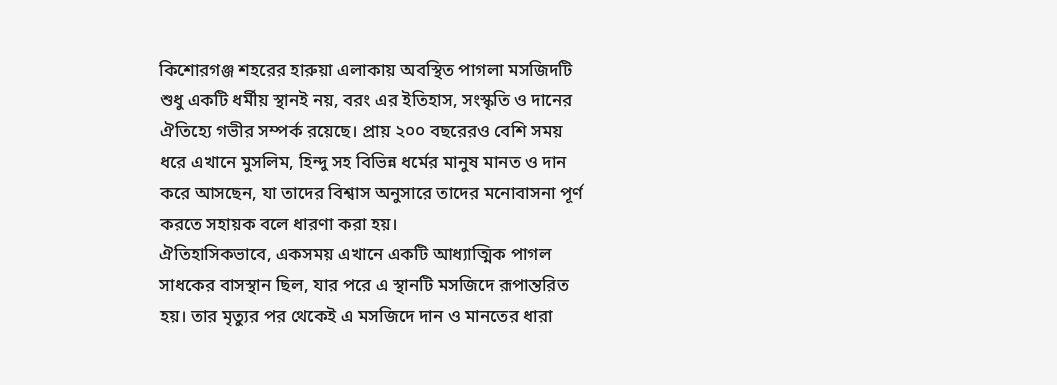কিশোরগঞ্জ শহরের হারুয়া এলাকায় অবস্থিত পাগলা মসজিদটি শুধু একটি ধর্মীয় স্থানই নয়, বরং এর ইতিহাস, সংস্কৃতি ও দানের ঐতিহ্যে গভীর সম্পর্ক রয়েছে। প্রায় ২০০ বছরেরও বেশি সময় ধরে এখানে মুসলিম, হিন্দু সহ বিভিন্ন ধর্মের মানুষ মানত ও দান করে আসছেন, যা তাদের বিশ্বাস অনুসারে তাদের মনোবাসনা পূর্ণ করতে সহায়ক বলে ধারণা করা হয়।
ঐতিহাসিকভাবে, একসময় এখানে একটি আধ্যাত্মিক পাগল সাধকের বাসস্থান ছিল, যার পরে এ স্থানটি মসজিদে রূপান্তরিত হয়। তার মৃত্যুর পর থেকেই এ মসজিদে দান ও মানতের ধারা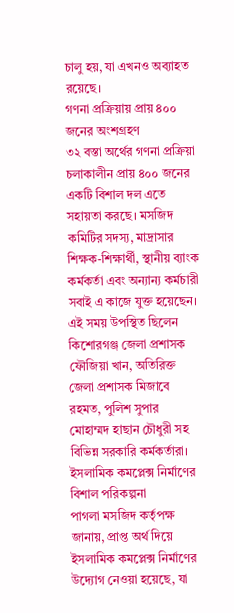চালু হয়, যা এখনও অব্যাহত রয়েছে।
গণনা প্রক্রিয়ায় প্রায় ৪০০ জনের অংশগ্রহণ
৩২ বস্তা অর্থের গণনা প্রক্রিয়া চলাকালীন প্রায় ৪০০ জনের একটি বিশাল দল এতে সহায়তা করছে। মসজিদ কমিটির সদস্য, মাদ্রাসার শিক্ষক-শিক্ষার্থী, স্থানীয় ব্যাংক কর্মকর্তা এবং অন্যান্য কর্মচারী সবাই এ কাজে যুক্ত হয়েছেন। এই সময় উপস্থিত ছিলেন কিশোরগঞ্জ জেলা প্রশাসক ফৌজিয়া খান, অতিরিক্ত জেলা প্রশাসক মিজাবে রহমত, পুলিশ সুপার মোহাম্মদ হাছান চৌধুরী সহ বিভিন্ন সরকারি কর্মকর্তারা।
ইসলামিক কমপ্লেক্স নির্মাণের বিশাল পরিকল্পনা
পাগলা মসজিদ কর্তৃপক্ষ জানায়, প্রাপ্ত অর্থ দিয়ে ইসলামিক কমপ্লেক্স নির্মাণের উদ্যোগ নেওয়া হয়েছে, যা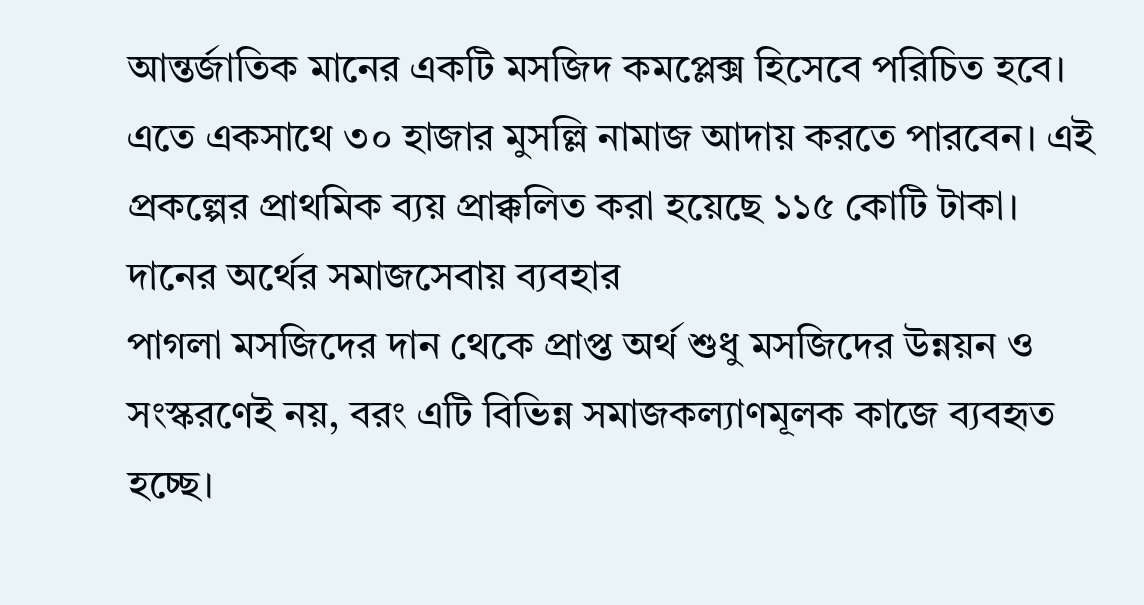আন্তর্জাতিক মানের একটি মসজিদ কমপ্লেক্স হিসেবে পরিচিত হবে। এতে একসাথে ৩০ হাজার মুসল্লি নামাজ আদায় করতে পারবেন। এই প্রকল্পের প্রাথমিক ব্যয় প্রাক্কলিত করা হয়েছে ১১৫ কোটি টাকা।
দানের অর্থের সমাজসেবায় ব্যবহার
পাগলা মসজিদের দান থেকে প্রাপ্ত অর্থ শুধু মসজিদের উন্নয়ন ও সংস্করণেই নয়, বরং এটি বিভিন্ন সমাজকল্যাণমূলক কাজে ব্যবহৃত হচ্ছে।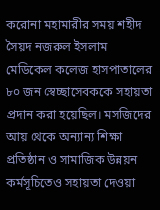করোনা মহামারীর সময় শহীদ সৈয়দ নজরুল ইসলাম মেডিকেল কলেজ হাসপাতালের ৮০ জন স্বেচ্ছাসেবককে সহায়তা প্রদান করা হয়েছিল। মসজিদের আয় থেকে অন্যান্য শিক্ষা প্রতিষ্ঠান ও সামাজিক উন্নয়ন কর্মসূচিতেও সহায়তা দেওয়া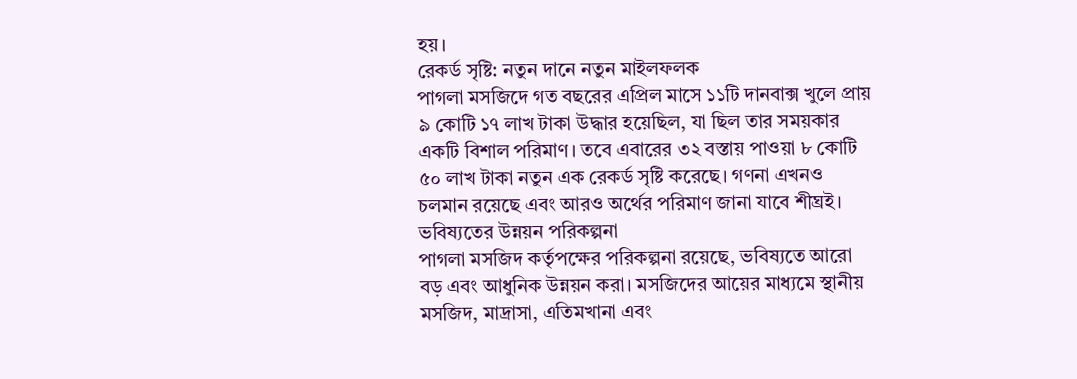হয়।
রেকর্ড সৃষ্টি: নতুন দানে নতুন মাইলফলক
পাগলা মসজিদে গত বছরের এপ্রিল মাসে ১১টি দানবাক্স খুলে প্রায় ৯ কোটি ১৭ লাখ টাকা উদ্ধার হয়েছিল, যা ছিল তার সময়কার একটি বিশাল পরিমাণ। তবে এবারের ৩২ বস্তায় পাওয়া ৮ কোটি ৫০ লাখ টাকা নতুন এক রেকর্ড সৃষ্টি করেছে। গণনা এখনও চলমান রয়েছে এবং আরও অর্থের পরিমাণ জানা যাবে শীঘ্রই।
ভবিষ্যতের উন্নয়ন পরিকল্পনা
পাগলা মসজিদ কর্তৃপক্ষের পরিকল্পনা রয়েছে, ভবিষ্যতে আরো বড় এবং আধুনিক উন্নয়ন করা। মসজিদের আয়ের মাধ্যমে স্থানীয় মসজিদ, মাদ্রাসা, এতিমখানা এবং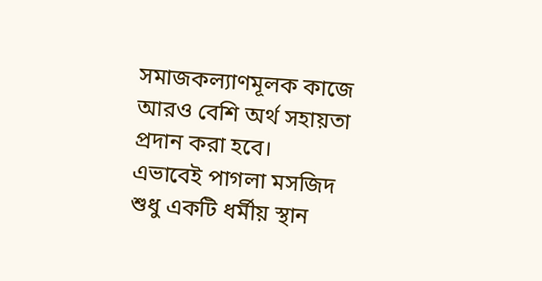সমাজকল্যাণমূলক কাজে আরও বেশি অর্থ সহায়তা প্রদান করা হবে।
এভাবেই পাগলা মসজিদ শুধু একটি ধর্মীয় স্থান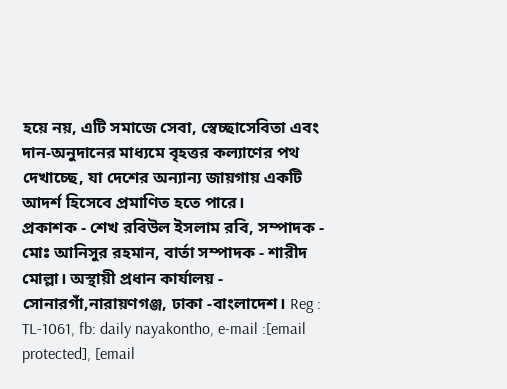হয়ে নয়, এটি সমাজে সেবা, স্বেচ্ছাসেবিতা এবং দান-অনুদানের মাধ্যমে বৃহত্তর কল্যাণের পথ দেখাচ্ছে, যা দেশের অন্যান্য জায়গায় একটি আদর্শ হিসেবে প্রমাণিত হতে পারে।
প্রকাশক - শেখ রবিউল ইসলাম রবি, সম্পাদক - মোঃ আনিসুর রহমান, বার্তা সম্পাদক - শারীদ মোল্লা। অস্থায়ী প্রধান কার্যালয় - সোনারগাঁ,নারায়ণগঞ্জ, ঢাকা -বাংলাদেশ। Reg : TL-1061, fb: daily nayakontho, e-mail :[email protected], [email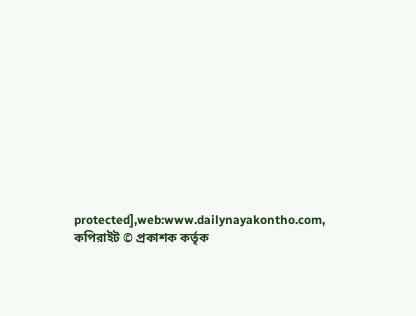protected],web:www.dailynayakontho.com,
কপিরাইট © প্রকাশক কর্তৃক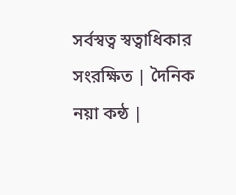সর্বস্বত্ব স্বত্বাধিকার সংরক্ষিত | দৈনিক নয়া কন্ঠ |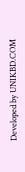Developed by UNIKBD.COM